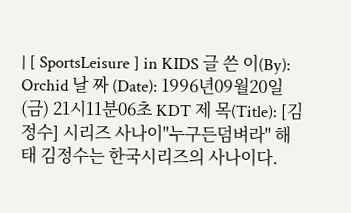| [ SportsLeisure ] in KIDS 글 쓴 이(By): Orchid 날 짜 (Date): 1996년09월20일(금) 21시11분06초 KDT 제 목(Title): [김정수] 시리즈 사나이"누구든덤벼라" 해태 김정수는 한국시리즈의 사나이다.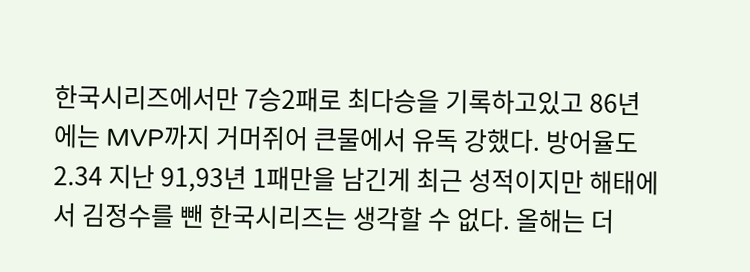한국시리즈에서만 7승2패로 최다승을 기록하고있고 86년에는 MVP까지 거머쥐어 큰물에서 유독 강했다. 방어율도 2.34 지난 91,93년 1패만을 남긴게 최근 성적이지만 해태에서 김정수를 뺀 한국시리즈는 생각할 수 없다. 올해는 더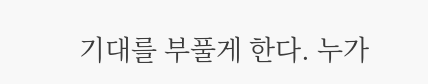기대를 부풀게 한다. 누가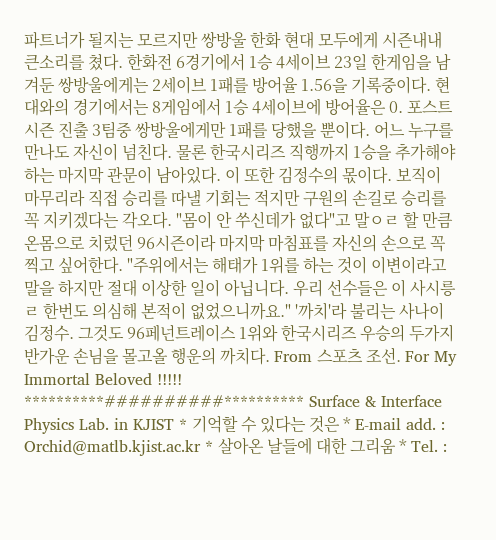파트너가 될지는 모르지만 쌍방울 한화 현대 모두에게 시즌내내 큰소리를 쳤다. 한화전 6경기에서 1승 4세이브 23일 한게임을 남겨둔 쌍방울에게는 2세이브 1패를 방어율 1.56을 기록중이다. 현대와의 경기에서는 8게임에서 1승 4세이브에 방어율은 0. 포스트시즌 진출 3팀중 쌍방울에게만 1패를 당했을 뿐이다. 어느 누구를 만나도 자신이 넘친다. 물론 한국시리즈 직행까지 1승을 추가해야 하는 마지막 관문이 남아있다. 이 또한 김정수의 몫이다. 보직이 마무리라 직접 승리를 따낼 기회는 적지만 구원의 손길로 승리를 꼭 지키겠다는 각오다. "몸이 안 쑤신데가 없다"고 말ㅇㄹ 할 만큼 온몸으로 치렀던 96시즌이라 마지막 마침표를 자신의 손으로 꼭 찍고 싶어한다. "주위에서는 해태가 1위를 하는 것이 이변이라고 말을 하지만 절대 이상한 일이 아닙니다. 우리 선수들은 이 사시릉ㄹ 한번도 의심해 본적이 없었으니까요." '까치'라 불리는 사나이 김정수. 그것도 96페넌트레이스 1위와 한국시리즈 우승의 두가지 반가운 손님을 몰고올 행운의 까치다. From 스포츠 조선. For My Immortal Beloved !!!!! **********##########********** Surface & Interface Physics Lab. in KJIST * 기억할 수 있다는 것은 * E-mail add. : Orchid@matlb.kjist.ac.kr * 살아온 날들에 대한 그리움 * Tel. :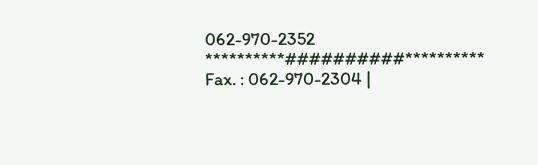062-970-2352 **********##########********** Fax. : 062-970-2304 |